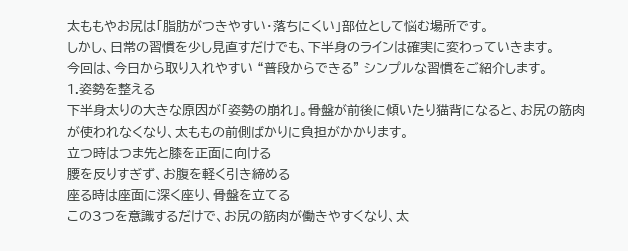太ももやお尻は「脂肪がつきやすい・落ちにくい」部位として悩む場所です。
しかし、日常の習慣を少し見直すだけでも、下半身のラインは確実に変わっていきます。
今回は、今日から取り入れやすい “普段からできる” シンプルな習慣をご紹介します。
1.姿勢を整える
下半身太りの大きな原因が「姿勢の崩れ」。骨盤が前後に傾いたり猫背になると、お尻の筋肉が使われなくなり、太ももの前側ばかりに負担がかかります。
立つ時はつま先と膝を正面に向ける
腰を反りすぎず、お腹を軽く引き締める
座る時は座面に深く座り、骨盤を立てる
この3つを意識するだけで、お尻の筋肉が働きやすくなり、太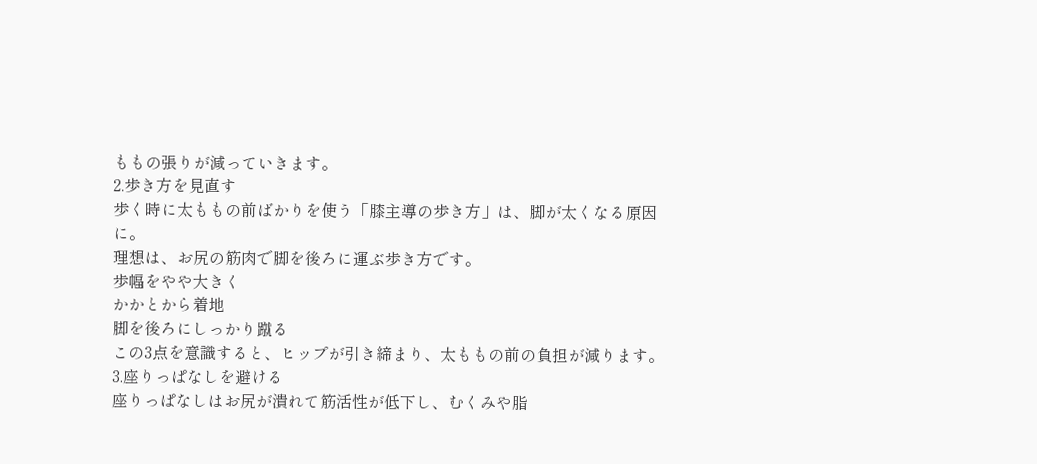ももの張りが減っていきます。
2.歩き方を見直す
歩く時に太ももの前ばかりを使う「膝主導の歩き方」は、脚が太くなる原因に。
理想は、お尻の筋肉で脚を後ろに運ぶ歩き方です。
歩幅をやや大きく
かかとから着地
脚を後ろにしっかり蹴る
この3点を意識すると、ヒップが引き締まり、太ももの前の負担が減ります。
3.座りっぱなしを避ける
座りっぱなしはお尻が潰れて筋活性が低下し、むくみや脂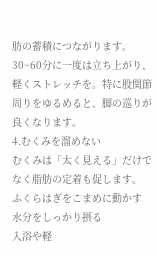肪の蓄積につながります。
30~60分に一度は立ち上がり、軽くストレッチを。特に股関節周りをゆるめると、脚の巡りが良くなります。
4.むくみを溜めない
むくみは「太く見える」だけでなく脂肪の定着も促します。
ふくらはぎをこまめに動かす
水分をしっかり摂る
入浴や軽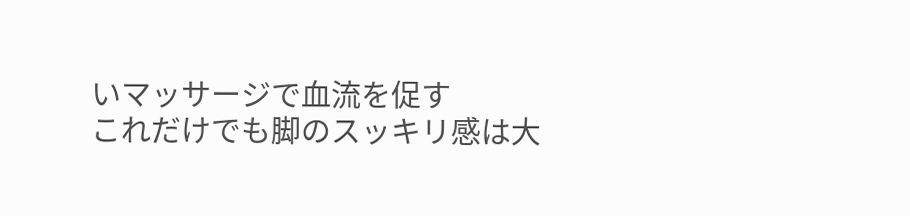いマッサージで血流を促す
これだけでも脚のスッキリ感は大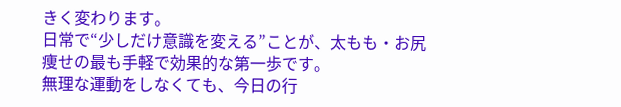きく変わります。
日常で“少しだけ意識を変える”ことが、太もも・お尻痩せの最も手軽で効果的な第一歩です。
無理な運動をしなくても、今日の行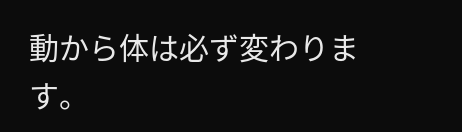動から体は必ず変わります。